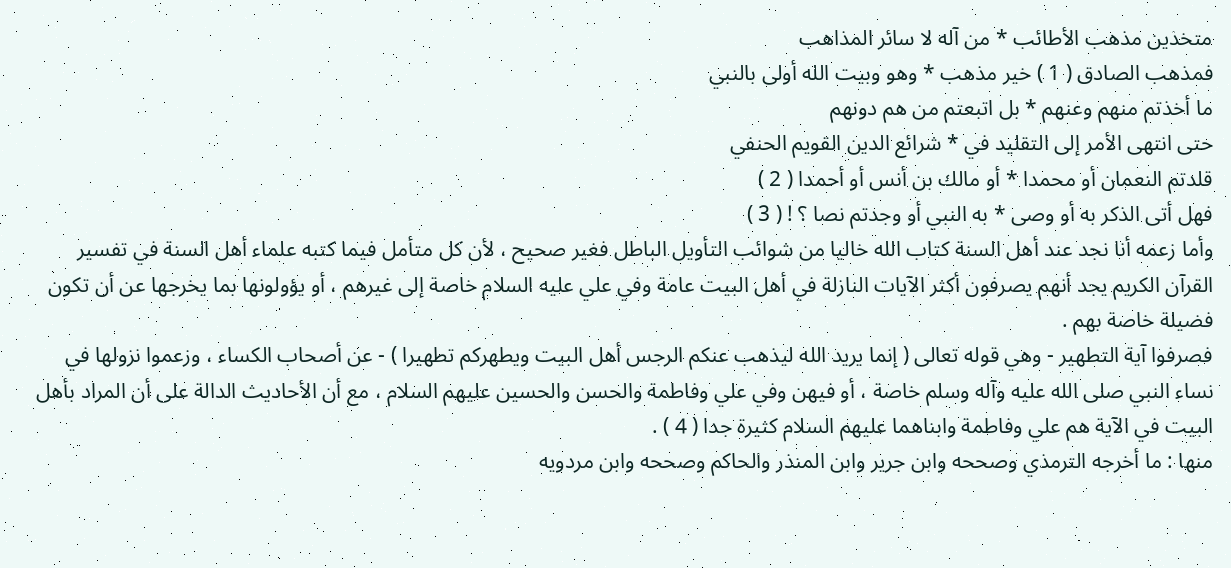متخذين مذهب الأطائب * من آله لا سائر المذاهب
فمذهب الصادق ( 1 ) خير مذهب * وهو وبيت الله أولى بالنبي
ما أخذتم منهم وعنهم * بل اتبعتم من هم دونهم
حتى انتهى الأمر إلى التقليد في * شرائع الدين القويم الحنفي
قلدتم النعمان أو محمدا * أو مالك بن أنس أو أحمدا ( 2 )
فهل أتى الذكر به أو وصى * به النبي أو وجدتم نصا ؟ ! ( 3 )
وأما زعمه أنا نجد عند أهل السنة كتاب الله خاليا من شوائب التأويل الباطل فغير صحيح ، لأن كل متأمل فيما كتبه علماء أهل السنة في تفسير القرآن الكريم يجد أنهم يصرفون أكثر الآيات النازلة في أهل البيت عامة وفي علي عليه السلام خاصة إلى غيرهم ، أو يؤولونها بما يخرجها عن أن تكون فضيلة خاصة بهم .
فصرفوا آية التطهير - وهي قوله تعالى ( إنما يريد الله ليذهب عنكم الرجس أهل البيت ويطهركم تطهيرا ) - عن أصحاب الكساء ، وزعموا نزولها في نساء النبي صلى الله عليه وآله وسلم خاصة ، أو فيهن وفي علي وفاطمة والحسن والحسين عليهم السلام ، مع أن الأحاديث الدالة على أن المراد بأهل البيت في الآية هم علي وفاطمة وابناهما عليهم السلام كثيرة جدا ( 4 ) .
منها : ما أخرجه الترمذي وصححه وابن جرير وابن المنذر والحاكم وصححه وابن مردويه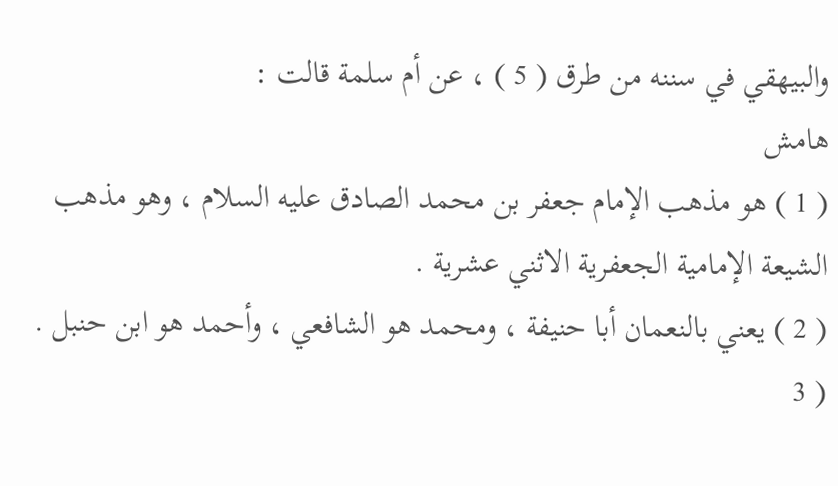والبيهقي في سننه من طرق ( 5 ) ، عن أم سلمة قالت :
هامش
( 1 ) هو مذهب الإمام جعفر بن محمد الصادق عليه السلام ، وهو مذهب الشيعة الإمامية الجعفرية الاثني عشرية .
( 2 ) يعني بالنعمان أبا حنيفة ، ومحمد هو الشافعي ، وأحمد هو ابن حنبل .
( 3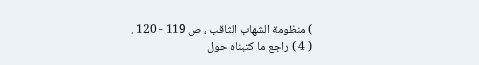) منظومة الشهاب الثاقب ، ص 119 - 120 .
( 4 ) راجع ما كتبناه حول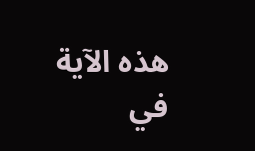هذه الآية في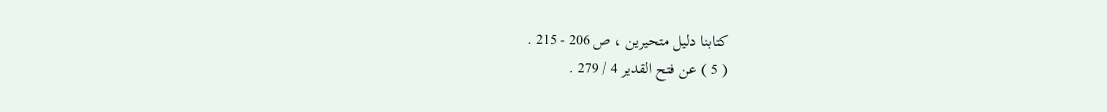كتابنا دليل متحيرين ، ص 206 - 215 .
( 5 ) عن فتح القدير 4 / 279 .